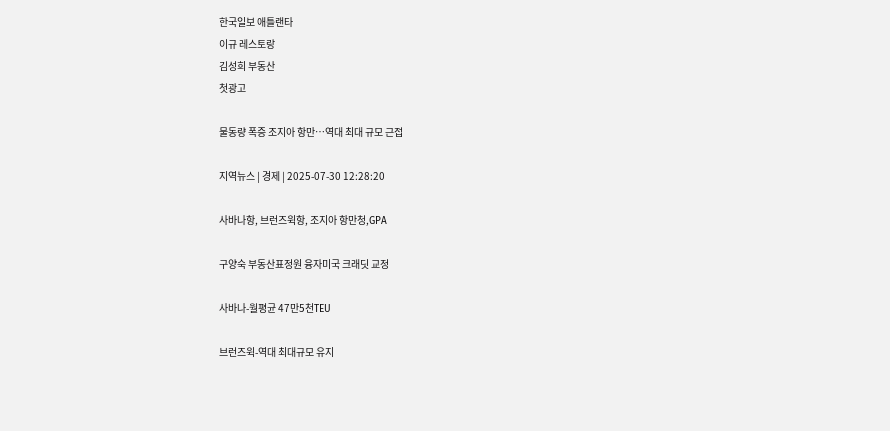한국일보 애틀랜타
이규 레스토랑
김성희 부동산
첫광고

물동량 폭증 조지아 항만…역대 최대 규모 근접

지역뉴스 | 경제 | 2025-07-30 12:28:20

사바나항, 브런즈윅항, 조지아 항만청,GPA

구양숙 부동산표정원 융자미국 크래딧 교정

사바나-월평균 47만5천TEU

브런즈윅-역대 최대규모 유지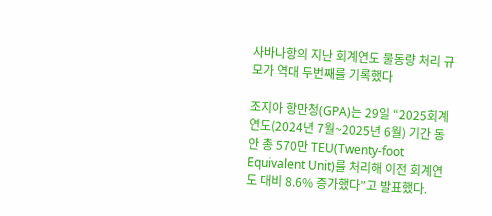사바나항의 지난 회계연도 물동량 처리 규모가 역대 두번째를 기록했다

조지아 항만청(GPA)는 29일 “2025회계연도(2024년 7월~2025년 6월) 기간 동안 총 570만 TEU(Twenty-foot Equivalent Unit)를 처리해 이전 회계연도 대비 8.6% 증가했다”고 발표했다.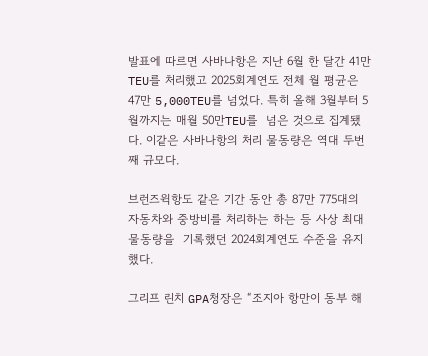발표에 따르면 사바나항은 지난 6월 한 달간 41만TEU를 처리했고 2025회계연도 전체 월 평균은 47만 5,000TEU를 넘었다. 특히 올해 3월부터 5월까지는 매월 50만TEU를  넘은 것으로 집계됐다. 이같은 사바나항의 처리 물동량은 역대 두번째 규모다.

브런즈윅항도 같은 기간 동안 총 87만 775대의 자동차와 중방비를 처리하는 하는 등 사상 최대 물동량을  기록했던 2024회계연도 수준을 유지했다.

그리프 린치 GPA청장은 “조지아 항만이 동부 해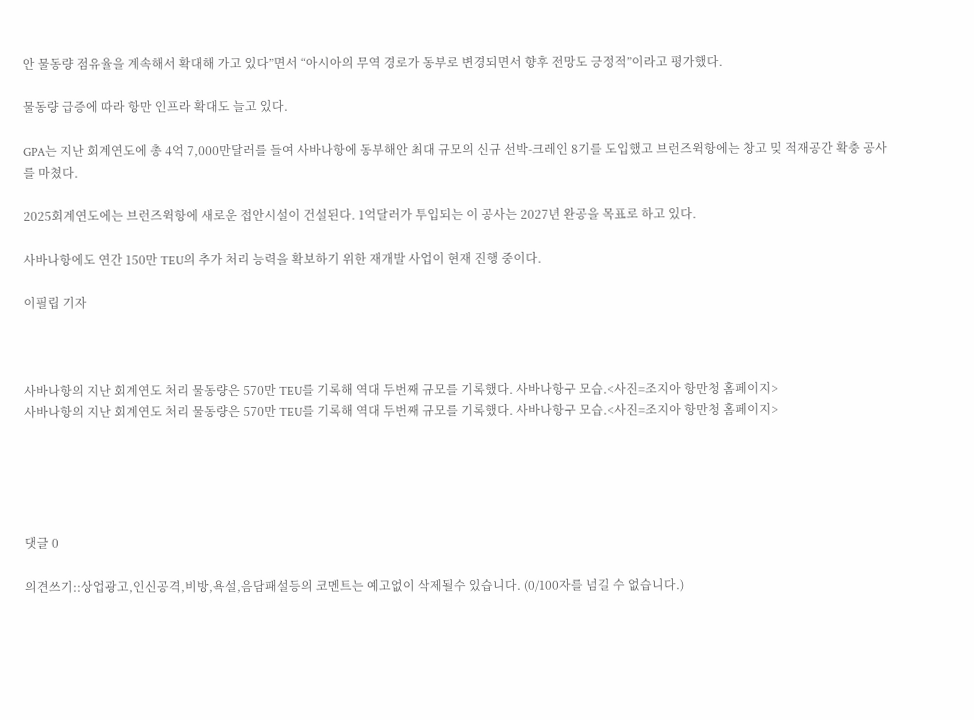안 물동량 점유율을 계속해서 확대해 가고 있다”면서 “아시아의 무역 경로가 동부로 변경되면서 향후 전망도 긍정적”이라고 평가했다.

물동량 급증에 따라 항만 인프라 확대도 늘고 있다.

GPA는 지난 회계연도에 총 4억 7,000만달러를 들여 사바나항에 동부해안 최대 규모의 신규 선박-크레인 8기를 도입했고 브런즈윅항에는 창고 밎 적재공간 확충 공사를 마쳤다.

2025회계연도에는 브런즈윅항에 새로운 접안시설이 건설된다. 1억달러가 투입되는 이 공사는 2027년 완공을 목표로 하고 있다.

사바나항에도 연간 150만 TEU의 추가 처리 능력을 확보하기 위한 재개발 사업이 현재 진행 중이다.

이필립 기자



사바나항의 지난 회계연도 처리 물동량은 570만 TEU를 기록해 역대 두번째 규모를 기록했다. 사바나항구 모습.<사진=조지아 항만청 홈페이지>
사바나항의 지난 회계연도 처리 물동량은 570만 TEU를 기록해 역대 두번째 규모를 기록했다. 사바나항구 모습.<사진=조지아 항만청 홈페이지>





댓글 0

의견쓰기::상업광고,인신공격,비방,욕설,음담패설등의 코멘트는 예고없이 삭제될수 있습니다. (0/100자를 넘길 수 없습니다.)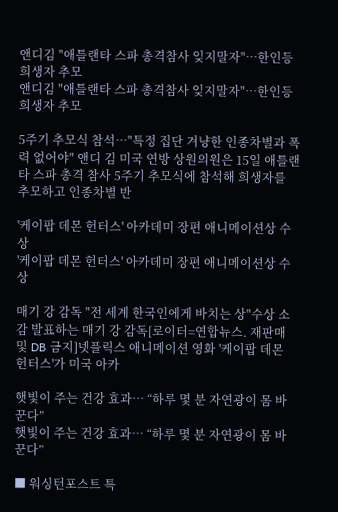앤디김 "애틀랜타 스파 총격참사 잊지말자"…한인등 희생자 추모
앤디김 "애틀랜타 스파 총격참사 잊지말자"…한인등 희생자 추모

5주기 추모식 참석…"특정 집단 겨냥한 인종차별과 폭력 없어야" 앤디 김 미국 연방 상원의원은 15일 애틀랜타 스파 총격 참사 5주기 추모식에 참석해 희생자를 추모하고 인종차별 반

'케이팝 데몬 헌터스' 아카데미 장편 애니메이션상 수상
'케이팝 데몬 헌터스' 아카데미 장편 애니메이션상 수상

매기 강 감독 "전 세계 한국인에게 바치는 상"수상 소감 발표하는 매기 강 감독[로이터=연합뉴스. 재판매 및 DB 금지]넷플릭스 애니메이션 영화 '케이팝 데몬 헌터스'가 미국 아카

햇빛이 주는 건강 효과… “하루 몇 분 자연광이 몸 바꾼다”
햇빛이 주는 건강 효과… “하루 몇 분 자연광이 몸 바꾼다”

■ 워싱턴포스트 특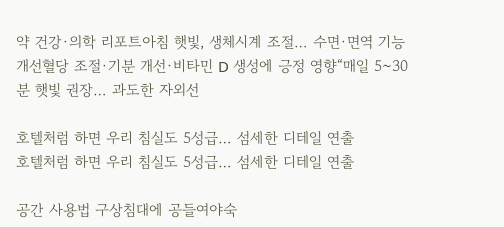약 건강·의학 리포트아침 햇빛, 생체시계 조절… 수면·면역 기능 개선혈당 조절·기분 개선·비타민 D 생성에 긍정 영향“매일 5~30분 햇빛 권장… 과도한 자외선

호텔처럼 하면 우리 침실도 5성급… 섬세한 디테일 연출
호텔처럼 하면 우리 침실도 5성급… 섬세한 디테일 연출

공간 사용법 구상침대에 공들여야숙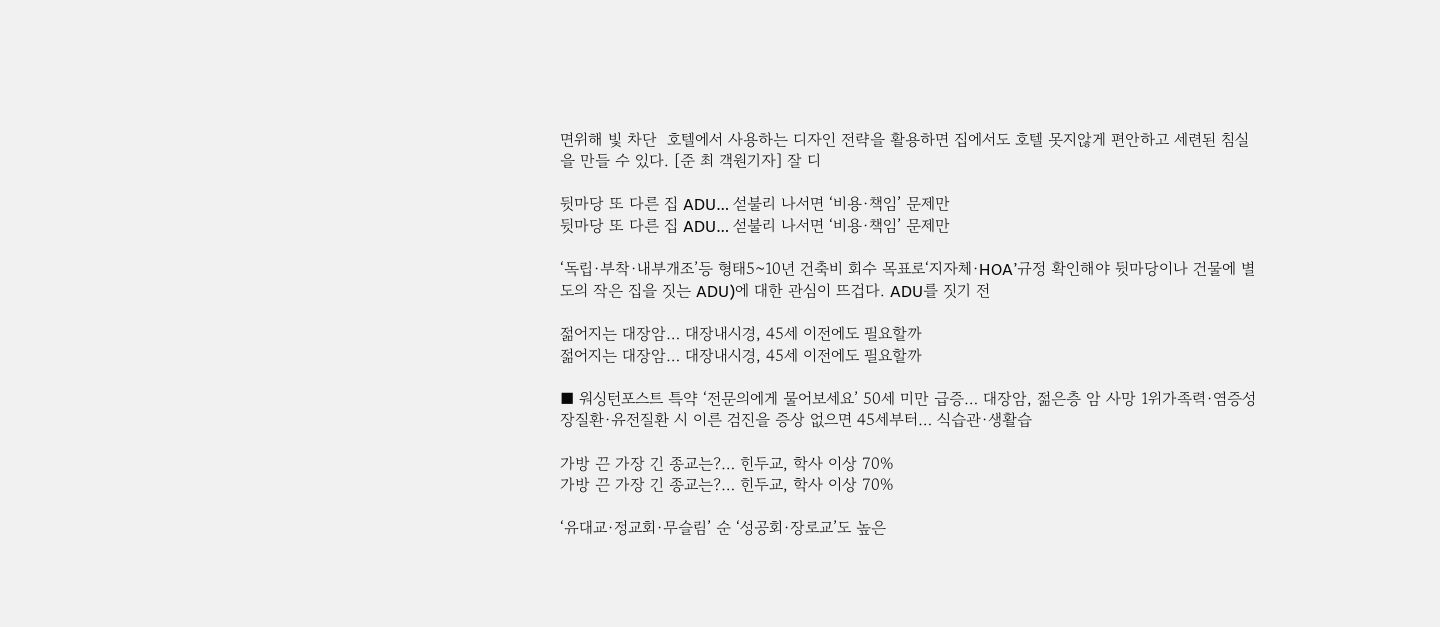면위해 빛 차단  호텔에서 사용하는 디자인 전략을 활용하면 집에서도 호텔 못지않게 편안하고 세련된 침실을 만들 수 있다. [준 최 객원기자] 잘 디

뒷마당 또 다른 집 ADU… 섣불리 나서면 ‘비용·책임’ 문제만
뒷마당 또 다른 집 ADU… 섣불리 나서면 ‘비용·책임’ 문제만

‘독립·부착·내부개조’등 형태5~10년 건축비 회수 목표로‘지자체·HOA’규정 확인해야 뒷마당이나 건물에 별도의 작은 집을 짓는 ADU)에 대한 관심이 뜨겁다. ADU를 짓기 전

젊어지는 대장암… 대장내시경, 45세 이전에도 필요할까
젊어지는 대장암… 대장내시경, 45세 이전에도 필요할까

■ 워싱턴포스트 특약 ‘전문의에게 물어보세요’ 50세 미만 급증… 대장암, 젊은층 암 사망 1위가족력·염증성 장질환·유전질환 시 이른 검진을 증상 없으면 45세부터… 식습관·생활습

가방 끈 가장 긴 종교는?… 힌두교, 학사 이상 70%
가방 끈 가장 긴 종교는?… 힌두교, 학사 이상 70%

‘유대교·정교회·무슬림’ 순 ‘성공회·장로교’도 높은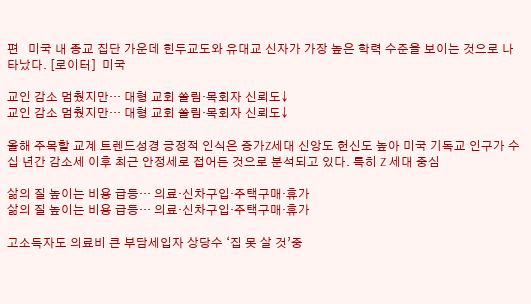편   미국 내 종교 집단 가운데 힌두교도와 유대교 신자가 가장 높은 학력 수준을 보이는 것으로 나타났다. [로이터]  미국

교인 감소 멈췄지만… 대형 교회 쏠림·목회자 신뢰도↓
교인 감소 멈췄지만… 대형 교회 쏠림·목회자 신뢰도↓

올해 주목할 교계 트렌드성경 긍정적 인식은 증가Z세대 신앙도 헌신도 높아 미국 기독교 인구가 수십 년간 감소세 이후 최근 안정세로 접어든 것으로 분석되고 있다. 특히 Z 세대 중심

삶의 질 높이는 비용 급등… 의료·신차구입·주택구매·휴가
삶의 질 높이는 비용 급등… 의료·신차구입·주택구매·휴가

고소득자도 의료비 큰 부담세입자 상당수 ‘집 못 살 것’중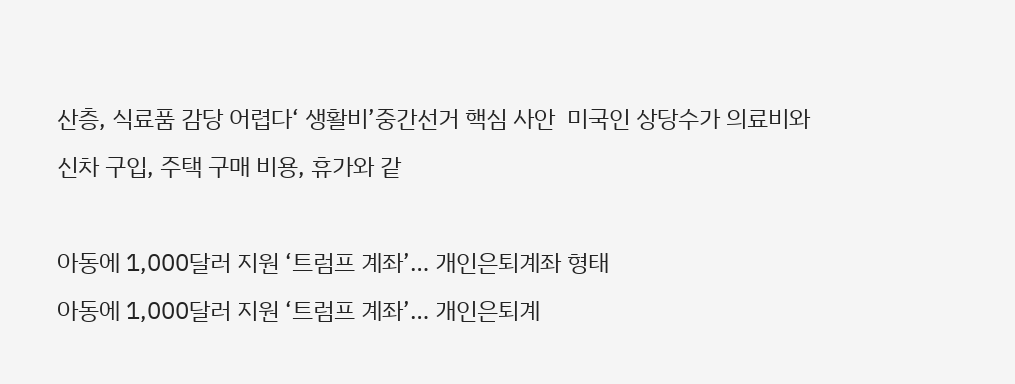산층, 식료품 감당 어렵다‘ 생활비’중간선거 핵심 사안  미국인 상당수가 의료비와 신차 구입, 주택 구매 비용, 휴가와 같

아동에 1,000달러 지원 ‘트럼프 계좌’… 개인은퇴계좌 형태
아동에 1,000달러 지원 ‘트럼프 계좌’… 개인은퇴계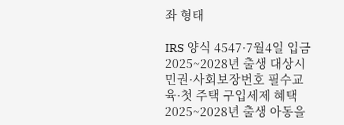좌 형태

IRS 양식 4547·7월4일 입금2025~2028년 출생 대상시민권·사회보장번호 필수교육·첫 주택 구입세제 혜택 2025~2028년 출생 아동을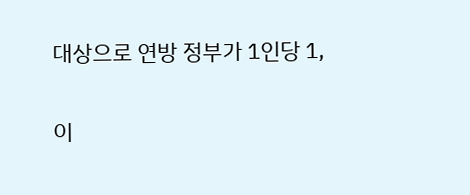대상으로 연방 정부가 1인당 1,

이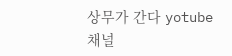상무가 간다 yotube 채널